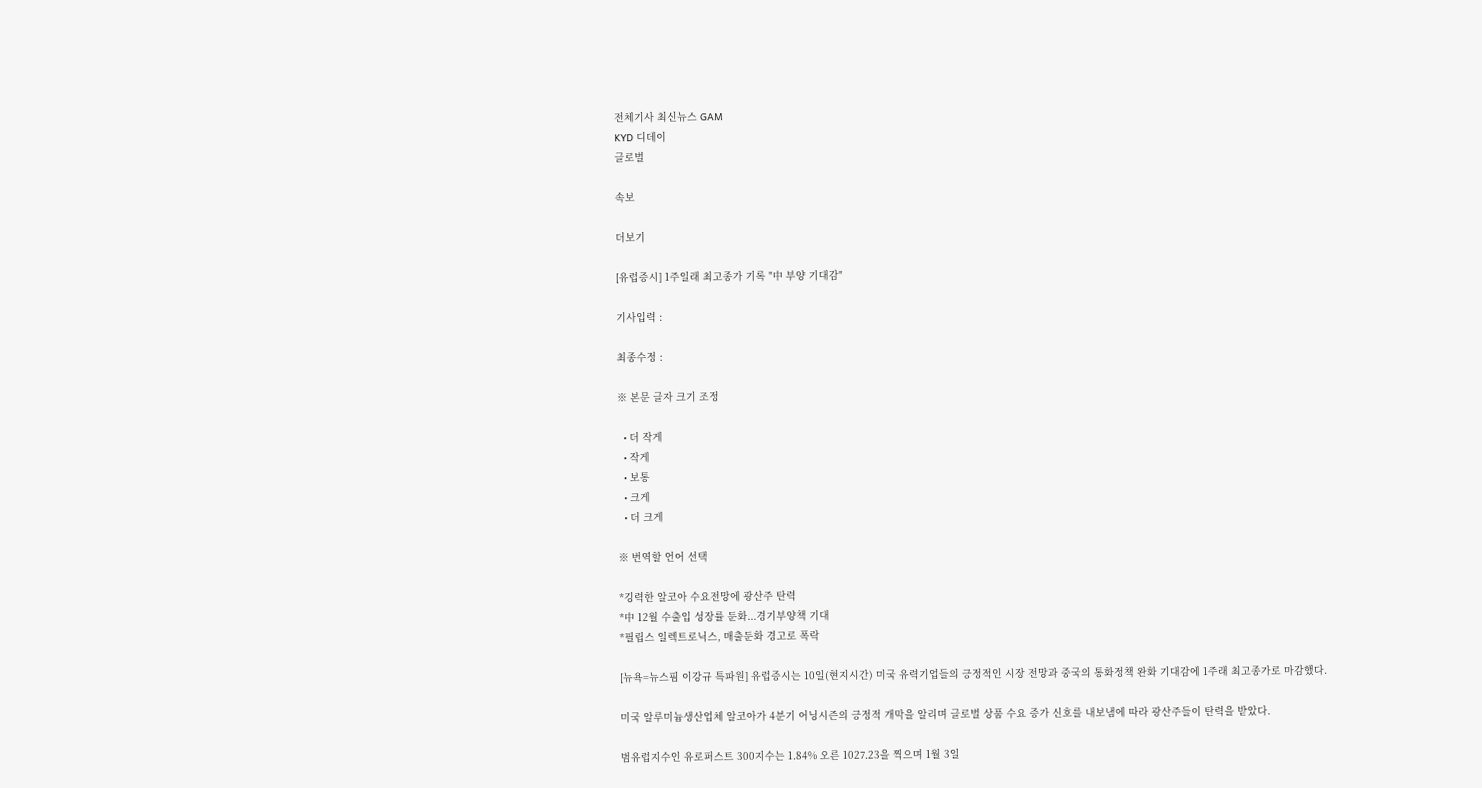전체기사 최신뉴스 GAM
KYD 디데이
글로벌

속보

더보기

[유럽증시] 1주일래 최고종가 기록 "中 부양 기대감"

기사입력 :

최종수정 :

※ 본문 글자 크기 조정

  • 더 작게
  • 작게
  • 보통
  • 크게
  • 더 크게

※ 번역할 언어 선택

*깅력한 알코아 수요전망에 광산주 탄력
*中 12월 수출입 성장률 둔화...경기부양책 기대
*필립스 일렉트로닉스, 매출둔화 경고로 폭락

[뉴욕=뉴스핌 이강규 특파원] 유럽증시는 10일(현지시간) 미국 유력기업들의 긍정적인 시장 전망과 중국의 통화정책 완화 기대감에 1주래 최고종가로 마감했다.

미국 알루미늄생산업체 알코아가 4분기 어닝시즌의 긍정적 개막을 알리며 글로벌 상품 수요 증가 신호를 내보냄에 따라 광산주들이 탄력을 받았다.

범유럽지수인 유로퍼스트 300지수는 1.84% 오른 1027.23을 찍으며 1월 3일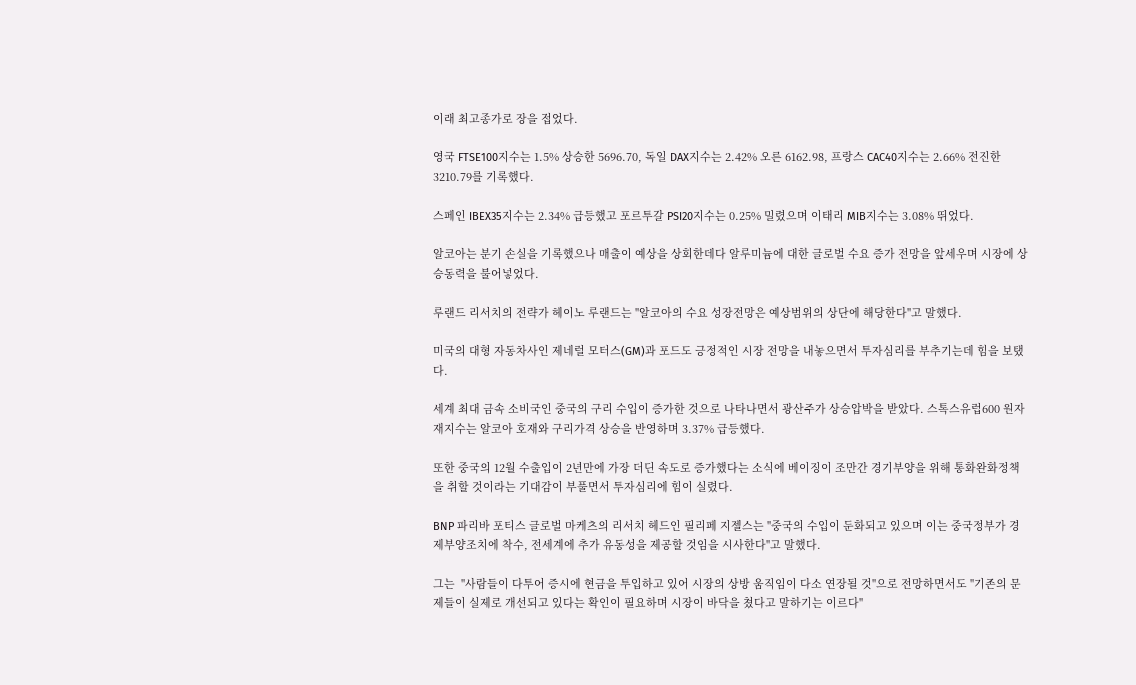이래 최고종가로 장을 접었다.

영국 FTSE100지수는 1.5% 상승한 5696.70, 독일 DAX지수는 2.42% 오른 6162.98, 프랑스 CAC40지수는 2.66% 전진한 3210.79를 기록했다.

스페인 IBEX35지수는 2.34% 급등했고 포르투갈 PSI20지수는 0.25% 밀렸으며 이태리 MIB지수는 3.08% 뛰었다.

알코아는 분기 손실을 기록했으나 매출이 예상을 상회한데다 알루미늄에 대한 글로벌 수요 증가 전망을 앞세우며 시장에 상승동력을 불어넣었다.

루랜드 리서치의 전략가 헤이노 루랜드는 "알코아의 수요 성장전망은 예상범위의 상단에 해당한다"고 말했다.

미국의 대형 자동차사인 제네럴 모터스(GM)과 포드도 긍정적인 시장 전망을 내놓으면서 투자심리를 부추기는데 힘을 보탰다.

세계 최대 금속 소비국인 중국의 구리 수입이 증가한 것으로 나타나면서 광산주가 상승압박을 받았다. 스톡스유럽600 원자재지수는 알코아 호재와 구리가격 상승을 반영하며 3.37% 급등했다.

또한 중국의 12월 수출입이 2년만에 가장 더딘 속도로 증가했다는 소식에 베이징이 조만간 경기부양을 위해 통화완화정책을 취할 것이라는 기대감이 부풀면서 투자심리에 힘이 실렸다.

BNP 파리바 포티스 글로벌 마케츠의 리서치 헤드인 필리페 지젤스는 "중국의 수입이 둔화되고 있으며 이는 중국정부가 경제부양조치에 착수, 전세계에 추가 유동성을 제공할 것임을 시사한다"고 말했다.

그는  "사람들이 다투어 증시에 현금을 투입하고 있어 시장의 상방 움직임이 다소 연장될 것"으로 전망하면서도 "기존의 문제들이 실제로 개선되고 있다는 확인이 필요하며 시장이 바닥을 쳤다고 말하기는 이르다"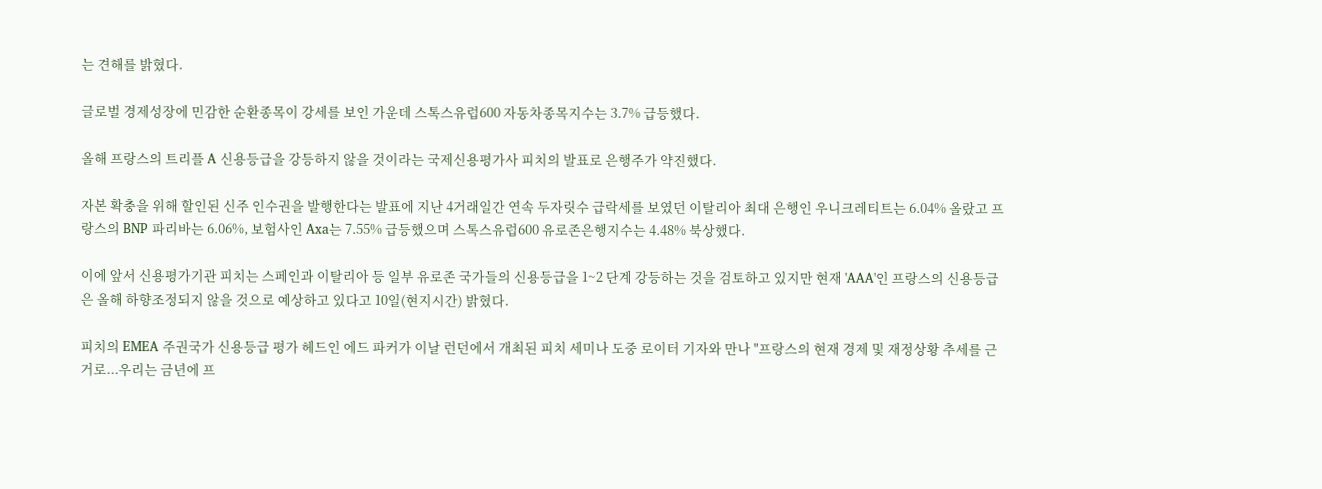는 견해를 밝혔다.

글로벌 경제성장에 민감한 순환종목이 강세를 보인 가운데 스톡스유럽600 자동차종목지수는 3.7% 급등했다.

올해 프랑스의 트리플 A 신용등급을 강등하지 않을 것이라는 국제신용평가사 피치의 발표로 은행주가 약진했다.

자본 확충을 위해 할인된 신주 인수권을 발행한다는 발표에 지난 4거래일간 연속 두자릿수 급락세를 보였던 이탈리아 최대 은행인 우니크레티트는 6.04% 올랐고 프랑스의 BNP 파리바는 6.06%, 보험사인 Axa는 7.55% 급등했으며 스톡스유럽600 유로존은행지수는 4.48% 북상했다.

이에 앞서 신용평가기관 피치는 스페인과 이탈리아 등 일부 유로존 국가들의 신용등급을 1~2 단계 강등하는 것을 검토하고 있지만 현재 'AAA'인 프랑스의 신용등급은 올해 하향조정되지 않을 것으로 예상하고 있다고 10일(현지시간) 밝혔다.

피치의 EMEA 주권국가 신용등급 평가 헤드인 에드 파커가 이날 런던에서 개최된 피치 세미나 도중 로이터 기자와 만나 "프랑스의 현재 경제 및 재정상황 추세를 근거로...우리는 금년에 프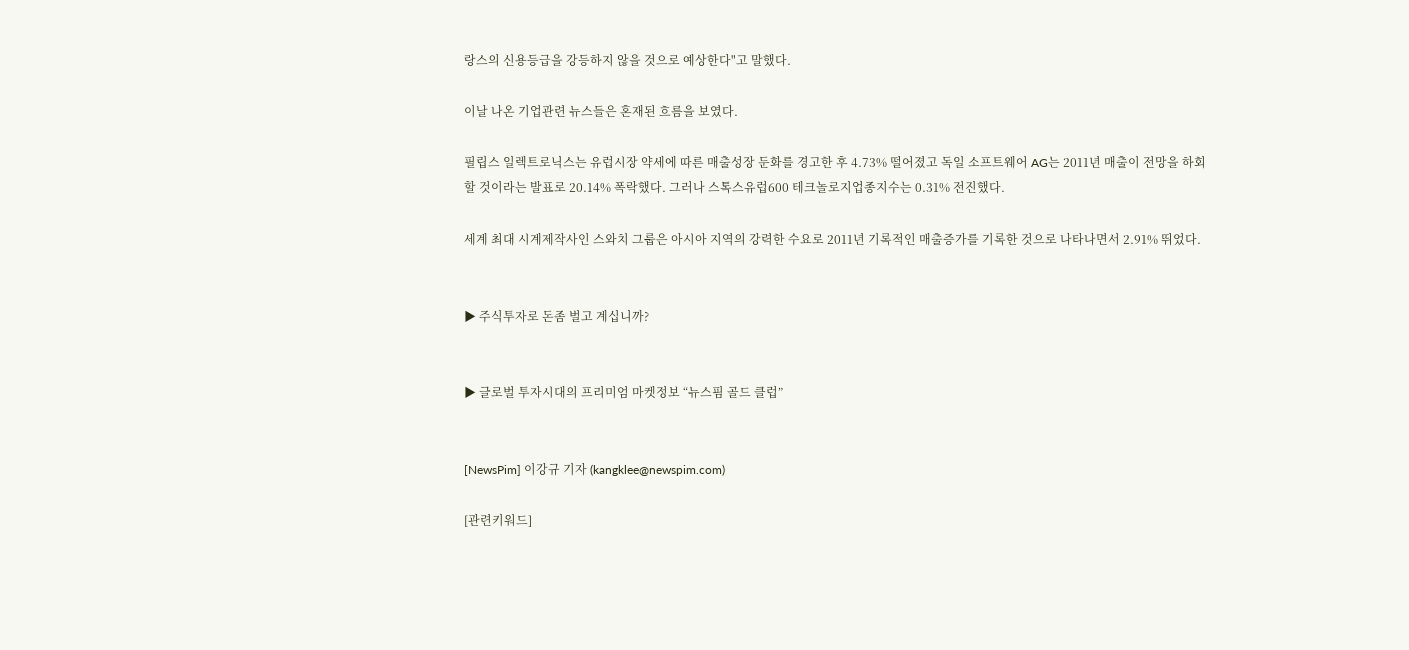랑스의 신용등급을 강등하지 않을 것으로 예상한다"고 말했다.

이날 나온 기업관련 뉴스들은 혼재된 흐름을 보였다.

필립스 일렉트로닉스는 유럽시장 약세에 따른 매출성장 둔화를 경고한 후 4.73% 떨어졌고 독일 소프트웨어 AG는 2011년 매출이 전망을 하회할 것이라는 발표로 20.14% 폭락했다. 그러나 스톡스유럽600 테크놀로지업종지수는 0.31% 전진했다.

세계 최대 시계제작사인 스와치 그룹은 아시아 지역의 강력한 수요로 2011년 기록적인 매출증가를 기록한 것으로 나타나면서 2.91% 뛰었다.


▶ 주식투자로 돈좀 벌고 계십니까?


▶ 글로벌 투자시대의 프리미엄 마켓정보 “뉴스핌 골드 클럽”


[NewsPim] 이강규 기자 (kangklee@newspim.com)

[관련키워드]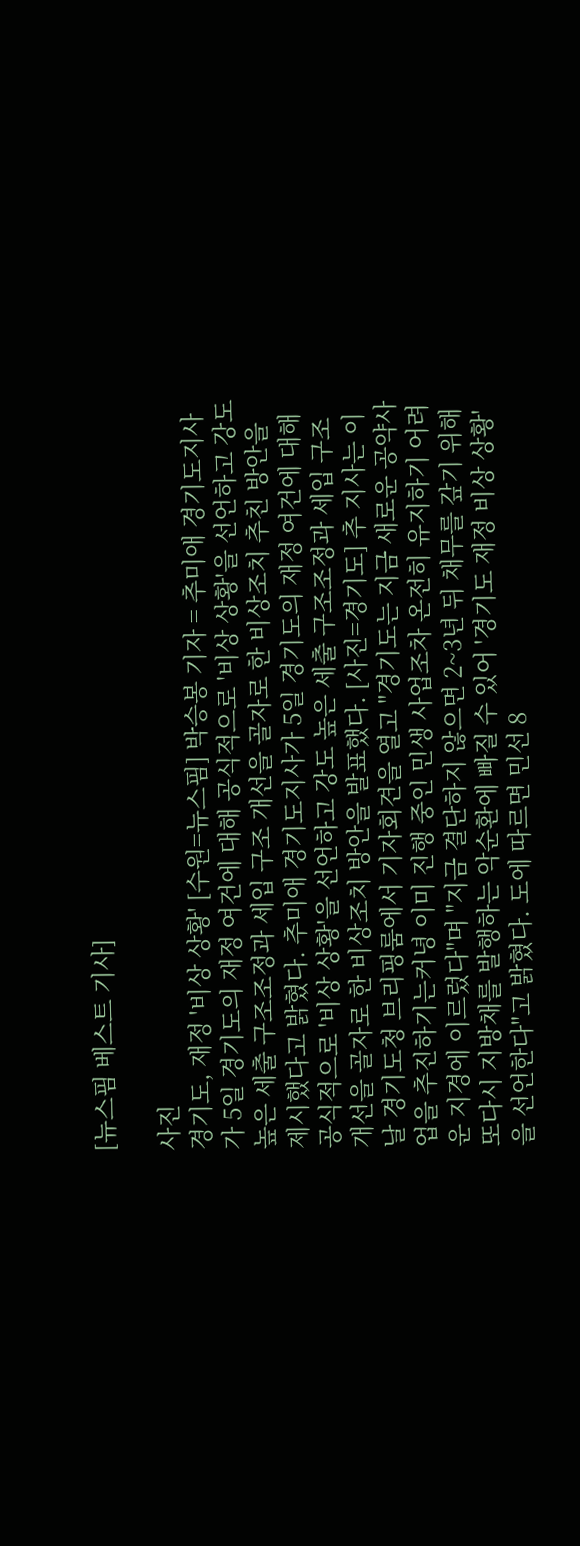[뉴스핌 베스트 기사]

사진
경기도, 재정 '비상 상황' [수원=뉴스핌] 박승봉 기자 = 추미애 경기도지사가 5일 경기도의 재정 여건에 대해 공식적으로 '비상 상황'을 선언하고 강도 높은 세출 구조조정과 세입 구조 개선을 골자로 한 비상조치 추친 방안을 제시했다고 밝혔다. 추미애 경기도지사가 5일 경기도의 재정 여건에 대해 공식적으로 '비상 상황'을 선언하고 강도 높은 세출 구조조정과 세입 구조 개선을 골자로 한 비상조치 방안을 발표했다. [사진=경기도] 추 지사는 이날 경기도청 브리핑룸에서 기자회견을 열고 "경기도는 지금 새로운 공약사업을 추진하기는커녕 이미 진행 중인 민생 사업조차 온전히 유지하기 어려운 지경에 이르렀다"며 "지금 결단하지 않으면 2~3년 뒤 채무를 갚기 위해 또다시 지방채를 발행하는 악순환에 빠질 수 있어 '경기도 재정 비상 상황'을 선언한다"고 밝혔다. 도에 따르면 민선 8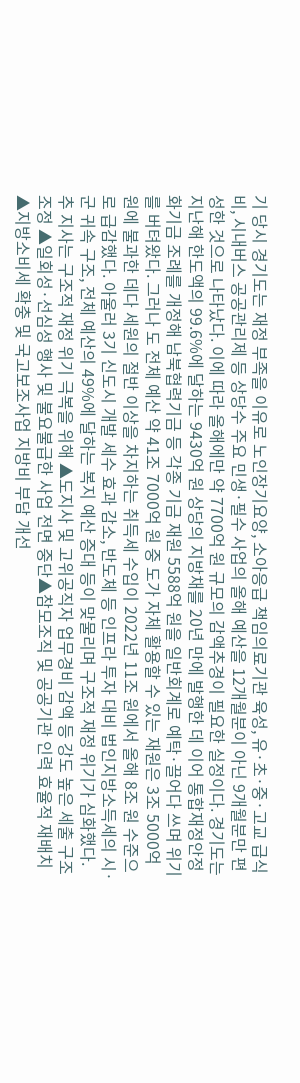기 당시 경기도는 재정 부족을 이유로 노인장기요양, 소아응급 책임의료기관 육성, 유·초·중·고교 급식비, 시내버스 공공관리제 등 상당수 주요 민생·필수 사업의 올해 예산을 12개월분이 아닌 9개월분만 편성한 것으로 나타났다. 이에 따라 올해에만 약 7700억 원 규모의 감액추경이 필요한 실정이다. 경기도는 지난해 한도액의 99.6%에 달하는 9430억 원 상당의 지방채를 20년 만에 발행한 데 이어 통합재정안정화기금 조례를 개정해 남북협력기금 등 각종 기금 재원 5588억 원을 일반회계로 예탁·끌어다 쓰며 위기를 버텨왔다. 그러나 도 전체 예산 약 41조 7000억 원 중 도가 자체 활용할 수 있는 재원은 3조 5000억 원에 불과한 데다 세원의 절반 이상을 차지하는 취득세 수입이 2022년 11조 원에서 올해 8조 원 수준으로 급감했다. 아울러 3기 신도시 개발 세수 효과 감소, 반도체 등 인프라 투자 대비 법인지방소득세의 시·군 귀속 구조, 전체 예산의 49%에 달하는 복지 예산 증대 등이 맞물리며 구조적 재정 위기가 심화했다. 추 지사는 구조적 재정 위기 극복을 위해 ▲도지사 및 고위공직자 업무경비 감액 등 강도 높은 세출 구조조정 ▲일회성·선심성 행사 및 불요불급한 사업 전면 중단▲참모조직 및 공공기관 인력 효율적 재배치 ▲지방소비세 확충 및 국고보조사업 지방비 부담 개선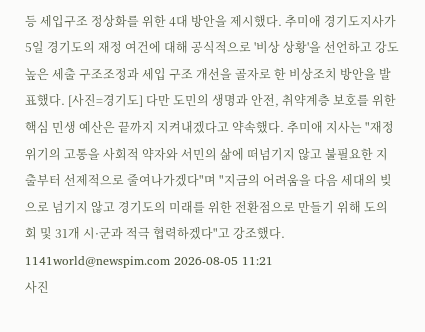등 세입구조 정상화를 위한 4대 방안을 제시했다. 추미애 경기도지사가 5일 경기도의 재정 여건에 대해 공식적으로 '비상 상황'을 선언하고 강도 높은 세출 구조조정과 세입 구조 개선을 골자로 한 비상조치 방안을 발표했다. [사진=경기도] 다만 도민의 생명과 안전, 취약계층 보호를 위한 핵심 민생 예산은 끝까지 지켜내겠다고 약속했다. 추미애 지사는 "재정위기의 고통을 사회적 약자와 서민의 삶에 떠넘기지 않고 불필요한 지출부터 선제적으로 줄여나가겠다"며 "지금의 어려움을 다음 세대의 빚으로 넘기지 않고 경기도의 미래를 위한 전환점으로 만들기 위해 도의회 및 31개 시·군과 적극 협력하겠다"고 강조했다. 1141world@newspim.com 2026-08-05 11:21
사진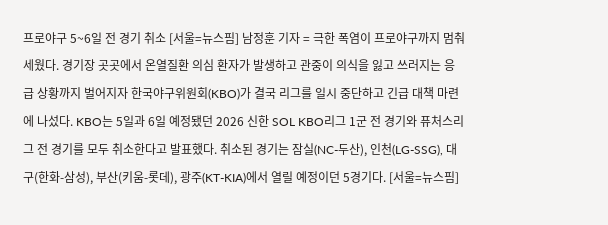프로야구 5~6일 전 경기 취소 [서울=뉴스핌] 남정훈 기자 = 극한 폭염이 프로야구까지 멈춰 세웠다. 경기장 곳곳에서 온열질환 의심 환자가 발생하고 관중이 의식을 잃고 쓰러지는 응급 상황까지 벌어지자 한국야구위원회(KBO)가 결국 리그를 일시 중단하고 긴급 대책 마련에 나섰다. KBO는 5일과 6일 예정됐던 2026 신한 SOL KBO리그 1군 전 경기와 퓨처스리그 전 경기를 모두 취소한다고 발표했다. 취소된 경기는 잠실(NC-두산), 인천(LG-SSG), 대구(한화-삼성), 부산(키움-롯데), 광주(KT-KIA)에서 열릴 예정이던 5경기다. [서울=뉴스핌]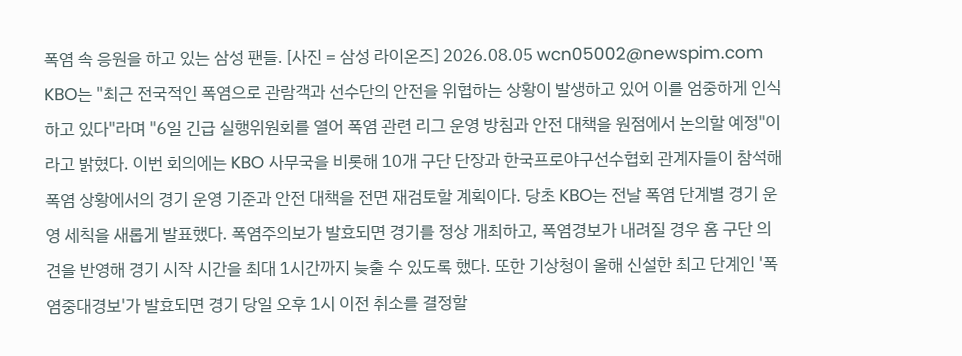폭염 속 응원을 하고 있는 삼성 팬들. [사진 = 삼성 라이온즈] 2026.08.05 wcn05002@newspim.com KBO는 "최근 전국적인 폭염으로 관람객과 선수단의 안전을 위협하는 상황이 발생하고 있어 이를 엄중하게 인식하고 있다"라며 "6일 긴급 실행위원회를 열어 폭염 관련 리그 운영 방침과 안전 대책을 원점에서 논의할 예정"이라고 밝혔다. 이번 회의에는 KBO 사무국을 비롯해 10개 구단 단장과 한국프로야구선수협회 관계자들이 참석해 폭염 상황에서의 경기 운영 기준과 안전 대책을 전면 재검토할 계획이다. 당초 KBO는 전날 폭염 단계별 경기 운영 세칙을 새롭게 발표했다. 폭염주의보가 발효되면 경기를 정상 개최하고, 폭염경보가 내려질 경우 홈 구단 의견을 반영해 경기 시작 시간을 최대 1시간까지 늦출 수 있도록 했다. 또한 기상청이 올해 신설한 최고 단계인 '폭염중대경보'가 발효되면 경기 당일 오후 1시 이전 취소를 결정할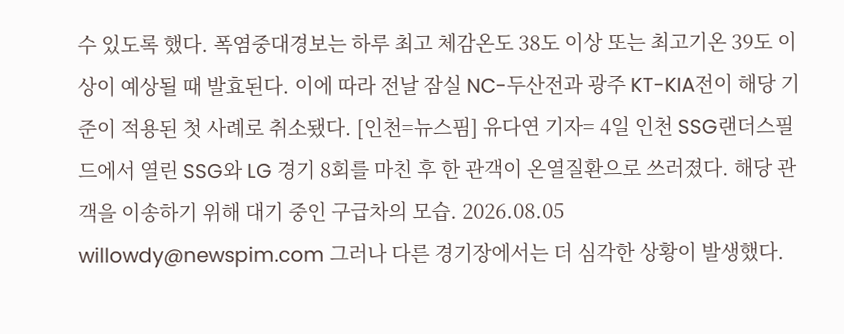수 있도록 했다. 폭염중대경보는 하루 최고 체감온도 38도 이상 또는 최고기온 39도 이상이 예상될 때 발효된다. 이에 따라 전날 잠실 NC-두산전과 광주 KT-KIA전이 해당 기준이 적용된 첫 사례로 취소됐다. [인천=뉴스핌] 유다연 기자= 4일 인천 SSG랜더스필드에서 열린 SSG와 LG 경기 8회를 마친 후 한 관객이 온열질환으로 쓰러졌다. 해당 관객을 이송하기 위해 대기 중인 구급차의 모습. 2026.08.05 willowdy@newspim.com 그러나 다른 경기장에서는 더 심각한 상황이 발생했다.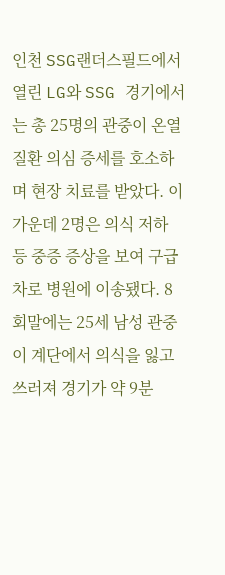인천 SSG랜더스필드에서 열린 LG와 SSG 경기에서는 총 25명의 관중이 온열질환 의심 증세를 호소하며 현장 치료를 받았다. 이 가운데 2명은 의식 저하 등 중증 증상을 보여 구급차로 병원에 이송됐다. 8회말에는 25세 남성 관중이 계단에서 의식을 잃고 쓰러져 경기가 약 9분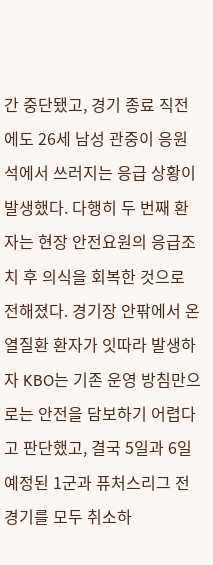간 중단됐고, 경기 종료 직전에도 26세 남성 관중이 응원석에서 쓰러지는 응급 상황이 발생했다. 다행히 두 번째 환자는 현장 안전요원의 응급조치 후 의식을 회복한 것으로 전해졌다. 경기장 안팎에서 온열질환 환자가 잇따라 발생하자 KBO는 기존 운영 방침만으로는 안전을 담보하기 어렵다고 판단했고, 결국 5일과 6일 예정된 1군과 퓨처스리그 전 경기를 모두 취소하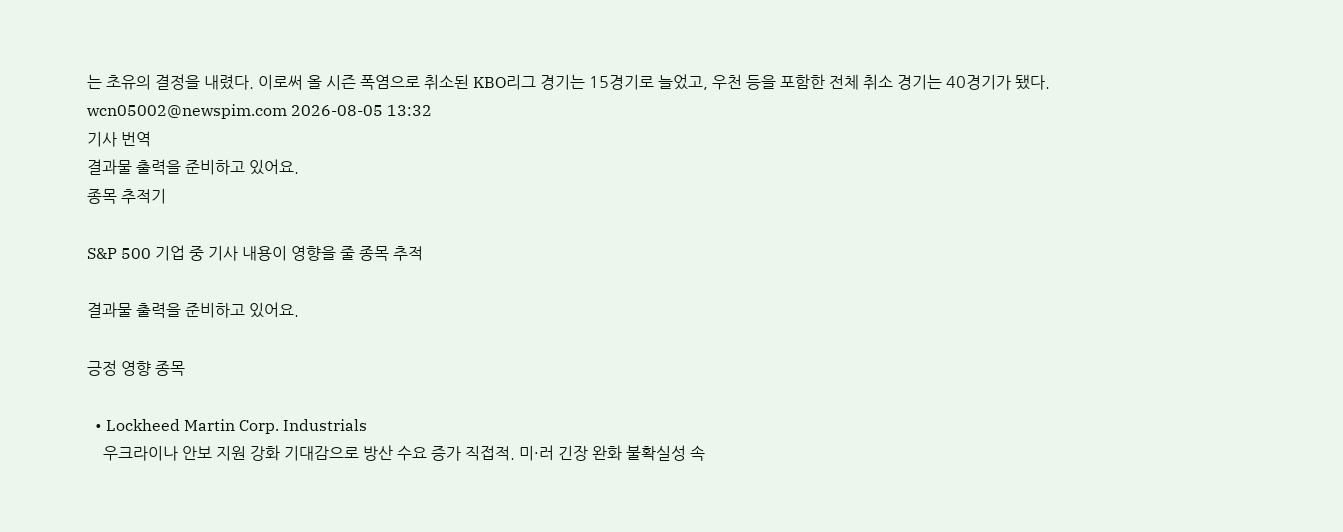는 초유의 결정을 내렸다. 이로써 올 시즌 폭염으로 취소된 KBO리그 경기는 15경기로 늘었고, 우천 등을 포함한 전체 취소 경기는 40경기가 됐다. wcn05002@newspim.com 2026-08-05 13:32
기사 번역
결과물 출력을 준비하고 있어요.
종목 추적기

S&P 500 기업 중 기사 내용이 영향을 줄 종목 추적

결과물 출력을 준비하고 있어요.

긍정 영향 종목

  • Lockheed Martin Corp. Industrials
    우크라이나 안보 지원 강화 기대감으로 방산 수요 증가 직접적. 미·러 긴장 완화 불확실성 속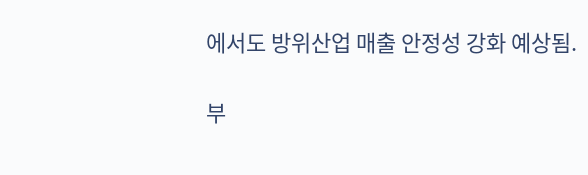에서도 방위산업 매출 안정성 강화 예상됨.

부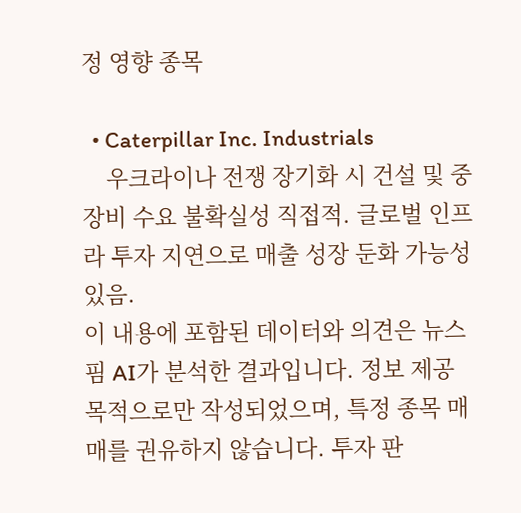정 영향 종목

  • Caterpillar Inc. Industrials
    우크라이나 전쟁 장기화 시 건설 및 중장비 수요 불확실성 직접적. 글로벌 인프라 투자 지연으로 매출 성장 둔화 가능성 있음.
이 내용에 포함된 데이터와 의견은 뉴스핌 AI가 분석한 결과입니다. 정보 제공 목적으로만 작성되었으며, 특정 종목 매매를 권유하지 않습니다. 투자 판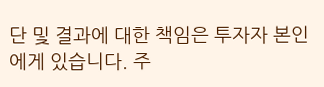단 및 결과에 대한 책임은 투자자 본인에게 있습니다. 주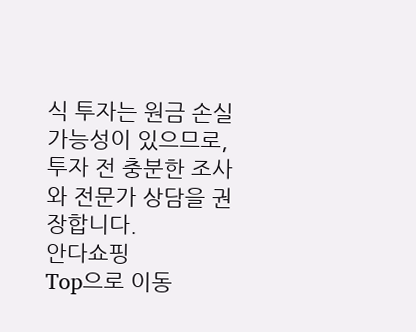식 투자는 원금 손실 가능성이 있으므로, 투자 전 충분한 조사와 전문가 상담을 권장합니다.
안다쇼핑
Top으로 이동